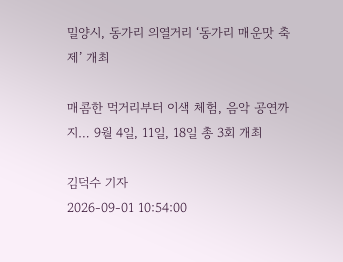밀양시, 동가리 의열거리 ‘동가리 매운맛 축제’ 개최

매콤한 먹거리부터 이색 체험, 음악 공연까지… 9월 4일, 11일, 18일 총 3회 개최

김덕수 기자
2026-09-01 10:54:00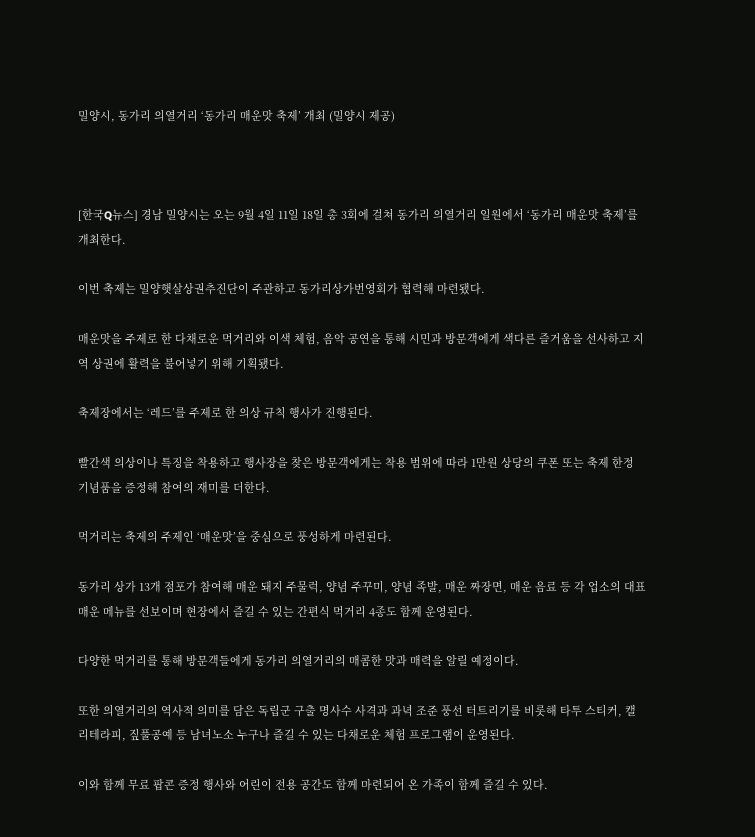밀양시, 동가리 의열거리 ‘동가리 매운맛 축제’ 개최 (밀양시 제공)



[한국Q뉴스] 경남 밀양시는 오는 9월 4일 11일 18일 총 3회에 걸쳐 동가리 의열거리 일원에서 ‘동가리 매운맛 축제’를 개최한다.

이번 축제는 밀양햇살상권추진단이 주관하고 동가리상가번영회가 협력해 마련됐다.

매운맛을 주제로 한 다채로운 먹거리와 이색 체험, 음악 공연을 통해 시민과 방문객에게 색다른 즐거움을 선사하고 지역 상권에 활력을 불어넣기 위해 기획됐다.

축제장에서는 ‘레드’를 주제로 한 의상 규칙 행사가 진행된다.

빨간색 의상이나 특징을 착용하고 행사장을 찾은 방문객에게는 착용 범위에 따라 1만원 상당의 쿠폰 또는 축제 한정 기념품을 증정해 참여의 재미를 더한다.

먹거리는 축제의 주제인 ‘매운맛’을 중심으로 풍성하게 마련된다.

동가리 상가 13개 점포가 참여해 매운 돼지 주물럭, 양념 주꾸미, 양념 족발, 매운 짜장면, 매운 음료 등 각 업소의 대표 매운 메뉴를 선보이며 현장에서 즐길 수 있는 간편식 먹거리 4종도 함께 운영된다.

다양한 먹거리를 통해 방문객들에게 동가리 의열거리의 매콤한 맛과 매력을 알릴 예정이다.

또한 의열거리의 역사적 의미를 담은 독립군 구출 명사수 사격과 과녁 조준 풍선 터트리기를 비롯해 타투 스티커, 캘리테라피, 짚풀공예 등 남녀노소 누구나 즐길 수 있는 다채로운 체험 프로그램이 운영된다.

이와 함께 무료 팝콘 증정 행사와 어린이 전용 공간도 함께 마련되어 온 가족이 함께 즐길 수 있다.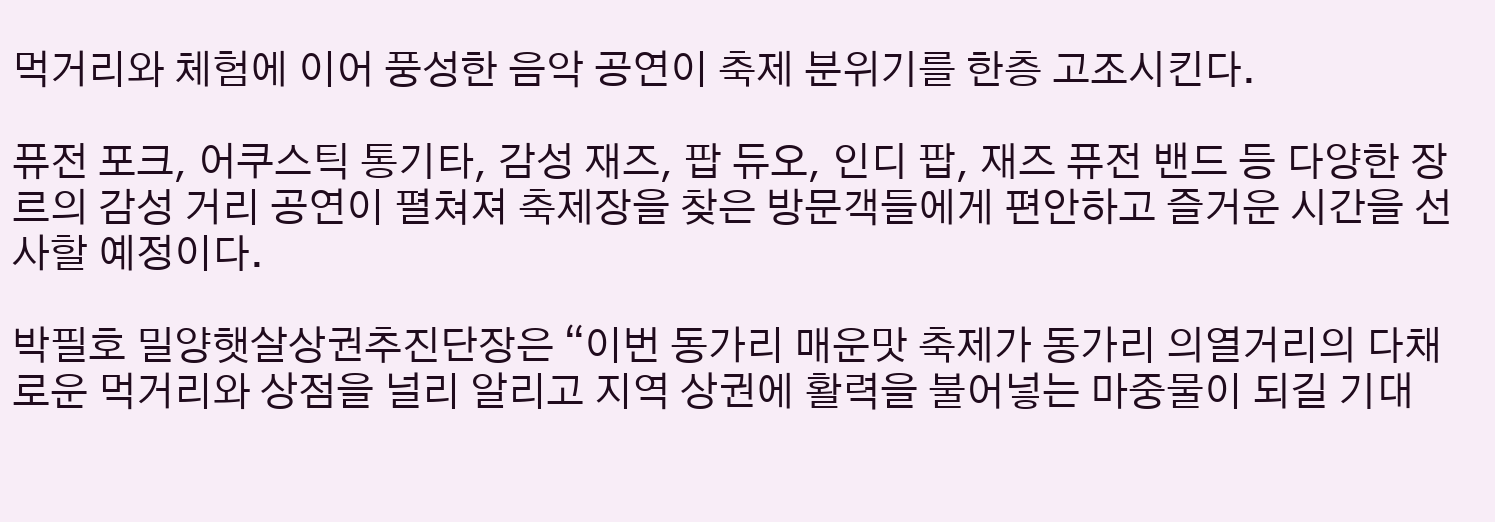먹거리와 체험에 이어 풍성한 음악 공연이 축제 분위기를 한층 고조시킨다.

퓨전 포크, 어쿠스틱 통기타, 감성 재즈, 팝 듀오, 인디 팝, 재즈 퓨전 밴드 등 다양한 장르의 감성 거리 공연이 펼쳐져 축제장을 찾은 방문객들에게 편안하고 즐거운 시간을 선사할 예정이다.

박필호 밀양햇살상권추진단장은 “이번 동가리 매운맛 축제가 동가리 의열거리의 다채로운 먹거리와 상점을 널리 알리고 지역 상권에 활력을 불어넣는 마중물이 되길 기대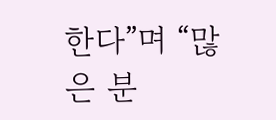한다”며 “많은 분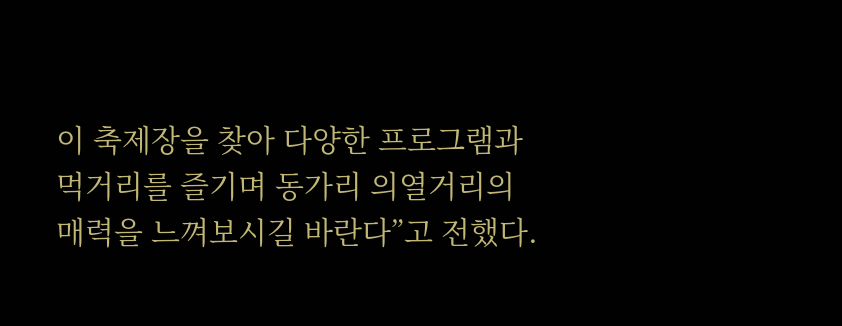이 축제장을 찾아 다양한 프로그램과 먹거리를 즐기며 동가리 의열거리의 매력을 느껴보시길 바란다”고 전했다.